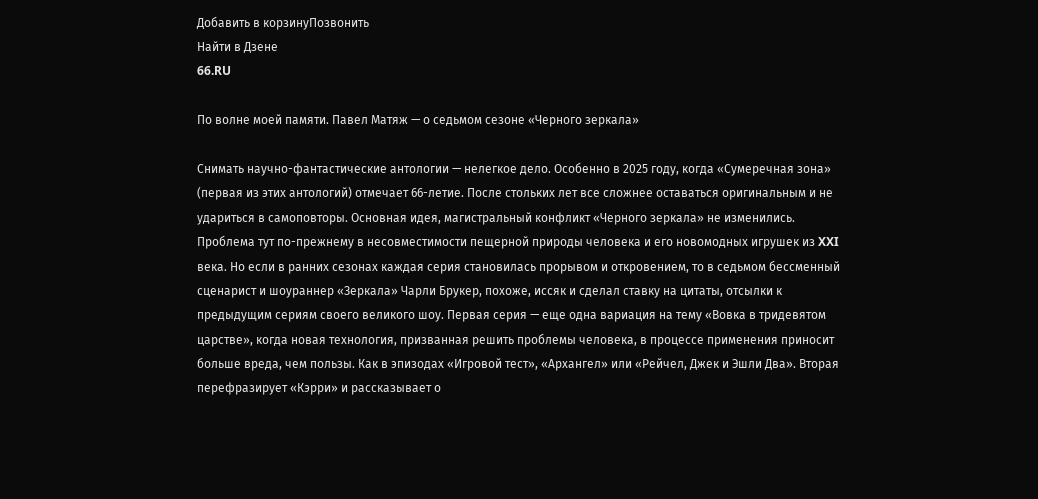Добавить в корзинуПозвонить
Найти в Дзене
66.RU

По волне моей памяти. Павел Матяж — о седьмом сезоне «Черного зеркала»

Снимать научно-фантастические антологии — нелегкое дело. Особенно в 2025 году, когда «Сумеречная зона» (первая из этих антологий) отмечает 66-летие. После стольких лет все сложнее оставаться оригинальным и не удариться в самоповторы. Основная идея, магистральный конфликт «Черного зеркала» не изменились. Проблема тут по-прежнему в несовместимости пещерной природы человека и его новомодных игрушек из XXI века. Но если в ранних сезонах каждая серия становилась прорывом и откровением, то в седьмом бессменный сценарист и шоураннер «Зеркала» Чарли Брукер, похоже, иссяк и сделал ставку на цитаты, отсылки к предыдущим сериям своего великого шоу. Первая серия — еще одна вариация на тему «Вовка в тридевятом царстве», когда новая технология, призванная решить проблемы человека, в процессе применения приносит больше вреда, чем пользы. Как в эпизодах «Игровой тест», «Архангел» или «Рейчел, Джек и Эшли Два». Вторая перефразирует «Кэрри» и рассказывает о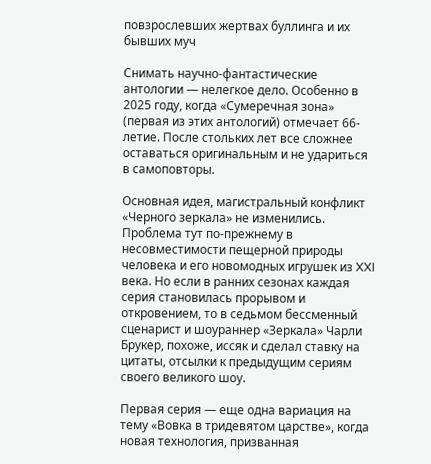повзрослевших жертвах буллинга и их бывших муч

Снимать научно-фантастические антологии — нелегкое дело. Особенно в 2025 году, когда «Сумеречная зона» (первая из этих антологий) отмечает 66-летие. После стольких лет все сложнее оставаться оригинальным и не удариться в самоповторы.

Основная идея, магистральный конфликт «Черного зеркала» не изменились. Проблема тут по-прежнему в несовместимости пещерной природы человека и его новомодных игрушек из XXI века. Но если в ранних сезонах каждая серия становилась прорывом и откровением, то в седьмом бессменный сценарист и шоураннер «Зеркала» Чарли Брукер, похоже, иссяк и сделал ставку на цитаты, отсылки к предыдущим сериям своего великого шоу.

Первая серия — еще одна вариация на тему «Вовка в тридевятом царстве», когда новая технология, призванная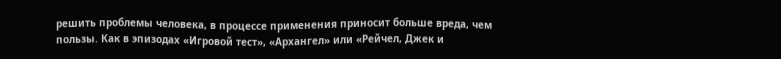решить проблемы человека, в процессе применения приносит больше вреда, чем пользы. Как в эпизодах «Игровой тест», «Архангел» или «Рейчел, Джек и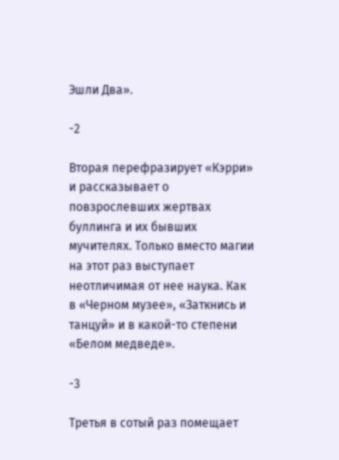Эшли Два».

-2

Вторая перефразирует «Кэрри» и рассказывает о повзрослевших жертвах буллинга и их бывших мучителях. Только вместо магии на этот раз выступает неотличимая от нее наука. Как в «Черном музее», «Заткнись и танцуй» и в какой-то степени «Белом медведе».

-3

Третья в сотый раз помещает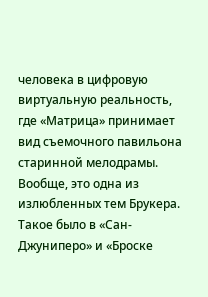человека в цифровую виртуальную реальность, где «Матрица» принимает вид съемочного павильона старинной мелодрамы. Вообще, это одна из излюбленных тем Брукера. Такое было в «Сан-Джуниперо» и «Броске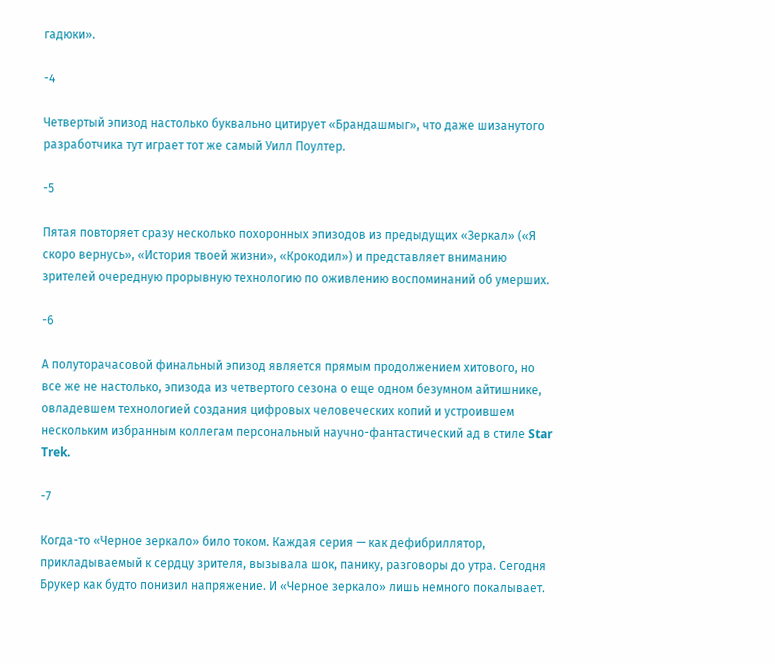гадюки».

-4

Четвертый эпизод настолько буквально цитирует «Брандашмыг», что даже шизанутого разработчика тут играет тот же самый Уилл Поултер.

-5

Пятая повторяет сразу несколько похоронных эпизодов из предыдущих «Зеркал» («Я скоро вернусь», «История твоей жизни», «Крокодил») и представляет вниманию зрителей очередную прорывную технологию по оживлению воспоминаний об умерших.

-6

А полуторачасовой финальный эпизод является прямым продолжением хитового, но все же не настолько, эпизода из четвертого сезона о еще одном безумном айтишнике, овладевшем технологией создания цифровых человеческих копий и устроившем нескольким избранным коллегам персональный научно-фантастический ад в стиле Star Trek.

-7

Когда-то «Черное зеркало» било током. Каждая серия — как дефибриллятор, прикладываемый к сердцу зрителя, вызывала шок, панику, разговоры до утра. Сегодня Брукер как будто понизил напряжение. И «Черное зеркало» лишь немного покалывает.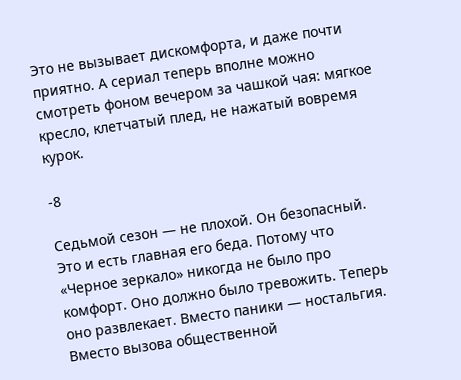Это не вызывает дискомфорта, и даже почти приятно. А сериал теперь вполне можно смотреть фоном вечером за чашкой чая: мягкое кресло, клетчатый плед, не нажатый вовремя курок.

-8

Седьмой сезон — не плохой. Он безопасный. Это и есть главная его беда. Потому что «Черное зеркало» никогда не было про комфорт. Оно должно было тревожить. Теперь оно развлекает. Вместо паники — ностальгия. Вместо вызова общественной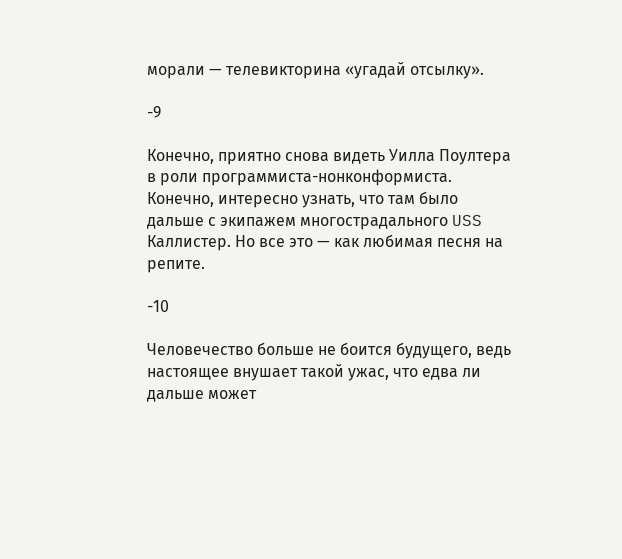морали — телевикторина «угадай отсылку».

-9

Конечно, приятно снова видеть Уилла Поултера в роли программиста-нонконформиста. Конечно, интересно узнать, что там было дальше с экипажем многострадального USS Каллистер. Но все это — как любимая песня на репите.

-10

Человечество больше не боится будущего, ведь настоящее внушает такой ужас, что едва ли дальше может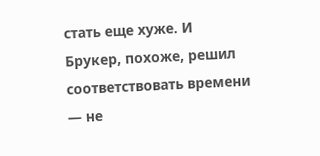стать еще хуже. И Брукер, похоже, решил соответствовать времени — не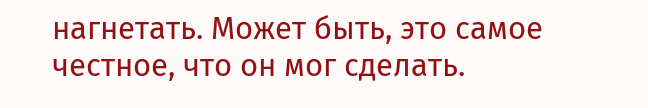нагнетать. Может быть, это самое честное, что он мог сделать.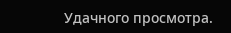Удачного просмотра.